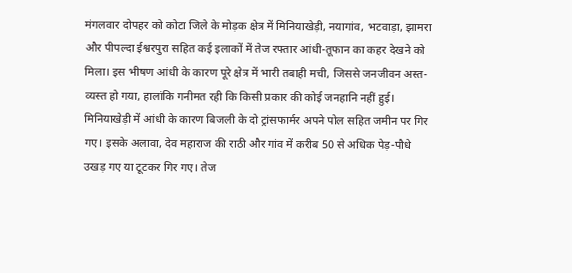मंगलवार दोपहर को कोटा जिले के मोड़क क्षेत्र में मिनियाखेड़ी, नयागांव, भटवाड़ा, झामरा और पीपल्दा ईश्वरपुरा सहित कई इलाकों में तेज रफ्तार आंधी-तूफान का कहर देखने को मिला। इस भीषण आंधी के कारण पूरे क्षेत्र में भारी तबाही मची, जिससे जनजीवन अस्त-व्यस्त हो गया, हालांकि गनीमत रही कि किसी प्रकार की कोई जनहानि नहीं हुई। मिनियाखेड़ी में आंधी के कारण बिजली के दो ट्रांसफार्मर अपने पोल सहित जमीन पर गिर गए। इसके अलावा, देव महाराज की राठी और गांव में करीब 50 से अधिक पेड़-पौधे उखड़ गए या टूटकर गिर गए। तेज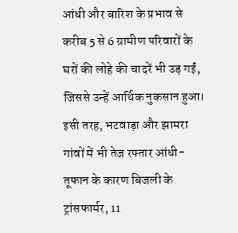आंधी और बारिश के प्रभाव से करीब 5 से 6 ग्रामीण परिवारों के घरों की लोहे की चादरें भी उड़ गईं, जिससे उन्हें आर्थिक नुकसान हुआ। इसी तरह, भटवाड़ा और झामरा गांवों में भी तेज रफ्तार आंधी-तूफान के कारण बिजली के ट्रांसफार्मर, 11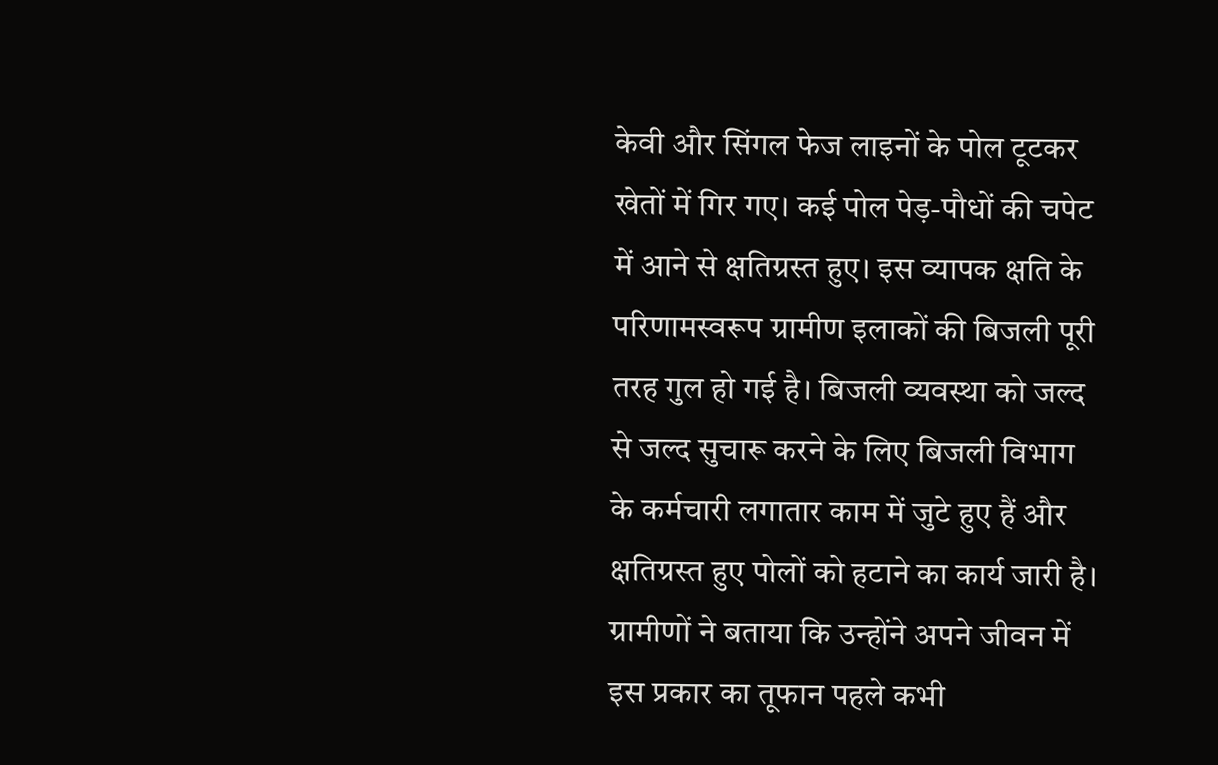केवी और सिंगल फेज लाइनों के पोल टूटकर खेतों में गिर गए। कई पोल पेड़-पौधों की चपेट में आने से क्षतिग्रस्त हुए। इस व्यापक क्षति के परिणामस्वरूप ग्रामीण इलाकों की बिजली पूरी तरह गुल हो गई है। बिजली व्यवस्था को जल्द से जल्द सुचारू करने के लिए बिजली विभाग के कर्मचारी लगातार काम में जुटे हुए हैं और क्षतिग्रस्त हुए पोलों को हटाने का कार्य जारी है। ग्रामीणों ने बताया कि उन्होंने अपने जीवन में इस प्रकार का तूफान पहले कभी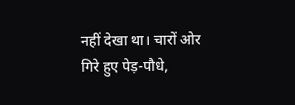नहीं देखा था। चारों ओर गिरे हुए पेड़-पौधे,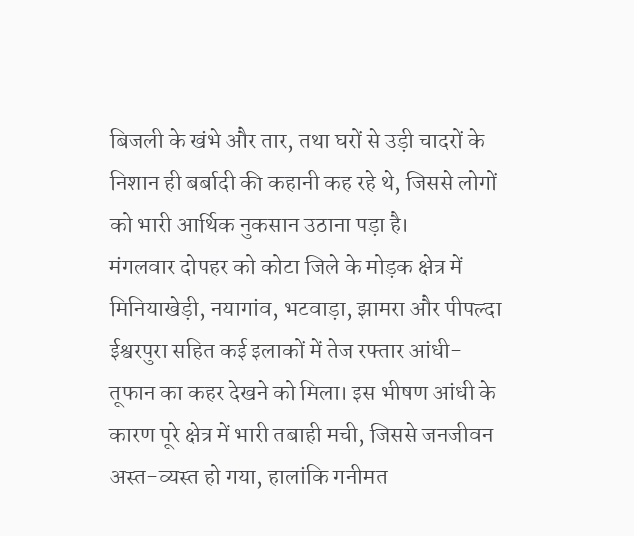बिजली के खंभे और तार, तथा घरों से उड़ी चादरों के निशान ही बर्बादी की कहानी कह रहे थे, जिससे लोगों को भारी आर्थिक नुकसान उठाना पड़ा है।
मंगलवार दोपहर को कोटा जिले के मोड़क क्षेत्र में मिनियाखेड़ी, नयागांव, भटवाड़ा, झामरा और पीपल्दा ईश्वरपुरा सहित कई इलाकों में तेज रफ्तार आंधी-तूफान का कहर देखने को मिला। इस भीषण आंधी के कारण पूरे क्षेत्र में भारी तबाही मची, जिससे जनजीवन अस्त-व्यस्त हो गया, हालांकि गनीमत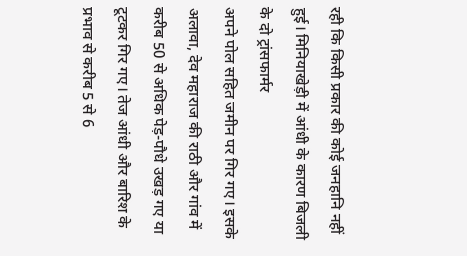रही कि किसी प्रकार की कोई जनहानि नहीं हुई। मिनियाखेड़ी में आंधी के कारण बिजली के दो ट्रांसफार्मर
अपने पोल सहित जमीन पर गिर गए। इसके अलावा, देव महाराज की राठी और गांव में करीब 50 से अधिक पेड़-पौधे उखड़ गए या टूटकर गिर गए। तेज आंधी और बारिश के प्रभाव से करीब 5 से 6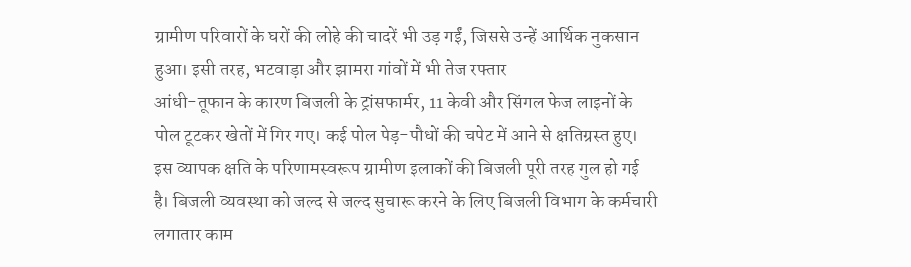ग्रामीण परिवारों के घरों की लोहे की चादरें भी उड़ गईं, जिससे उन्हें आर्थिक नुकसान हुआ। इसी तरह, भटवाड़ा और झामरा गांवों में भी तेज रफ्तार
आंधी-तूफान के कारण बिजली के ट्रांसफार्मर, 11 केवी और सिंगल फेज लाइनों के पोल टूटकर खेतों में गिर गए। कई पोल पेड़-पौधों की चपेट में आने से क्षतिग्रस्त हुए। इस व्यापक क्षति के परिणामस्वरूप ग्रामीण इलाकों की बिजली पूरी तरह गुल हो गई है। बिजली व्यवस्था को जल्द से जल्द सुचारू करने के लिए बिजली विभाग के कर्मचारी लगातार काम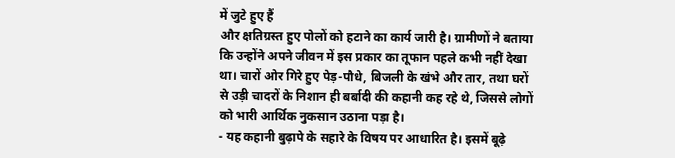में जुटे हुए हैं
और क्षतिग्रस्त हुए पोलों को हटाने का कार्य जारी है। ग्रामीणों ने बताया कि उन्होंने अपने जीवन में इस प्रकार का तूफान पहले कभी नहीं देखा था। चारों ओर गिरे हुए पेड़-पौधे, बिजली के खंभे और तार, तथा घरों से उड़ी चादरों के निशान ही बर्बादी की कहानी कह रहे थे, जिससे लोगों को भारी आर्थिक नुकसान उठाना पड़ा है।
- यह कहानी बुढ़ापे के सहारे के विषय पर आधारित है। इसमें बूढ़े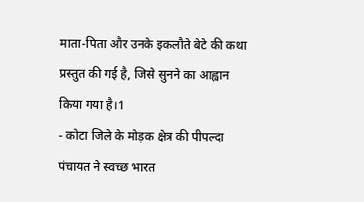माता-पिता और उनके इकलौते बेटे की कथा प्रस्तुत की गई है, जिसे सुनने का आह्वान किया गया है।1
- कोटा जिले के मोड़क क्षेत्र की पीपल्दा पंचायत ने स्वच्छ भारत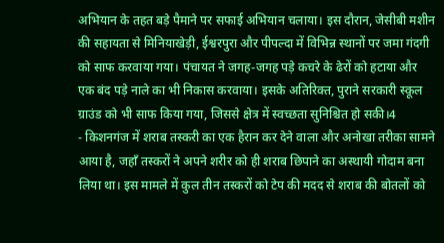अभियान के तहत बड़े पैमाने पर सफाई अभियान चलाया। इस दौरान, जेसीबी मशीन की सहायता से मिनियाखेड़ी, ईश्वरपुरा और पीपल्दा में विभिन्न स्थानों पर जमा गंदगी को साफ करवाया गया। पंचायत ने जगह-जगह पड़े कचरे के ढेरों को हटाया और एक बंद पड़े नाले का भी निकास करवाया। इसके अतिरिक्त, पुराने सरकारी स्कूल ग्राउंड को भी साफ किया गया, जिससे क्षेत्र में स्वच्छता सुनिश्चित हो सकी।4
- किशनगंज में शराब तस्करी का एक हैरान कर देने वाला और अनोखा तरीका सामने आया है, जहाँ तस्करों ने अपने शरीर को ही शराब छिपाने का अस्थायी गोदाम बना लिया था। इस मामले में कुल तीन तस्करों को टेप की मदद से शराब की बोतलों को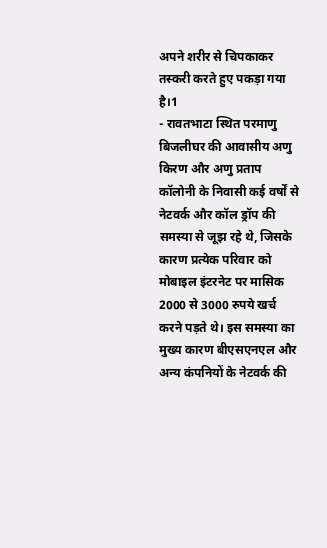अपने शरीर से चिपकाकर तस्करी करते हुए पकड़ा गया है।1
- रावतभाटा स्थित परमाणु बिजलीघर की आवासीय अणु किरण और अणु प्रताप कॉलोनी के निवासी कई वर्षों से नेटवर्क और कॉल ड्रॉप की समस्या से जूझ रहे थे, जिसके कारण प्रत्येक परिवार को मोबाइल इंटरनेट पर मासिक 2000 से 3000 रुपये खर्च करने पड़ते थे। इस समस्या का मुख्य कारण बीएसएनएल और अन्य कंपनियों के नेटवर्क की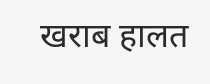खराब हालत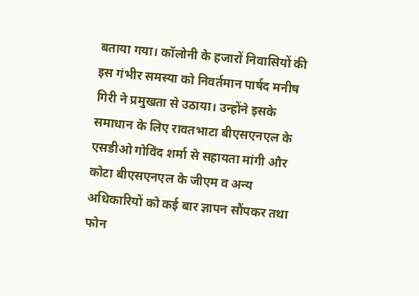बताया गया। कॉलोनी के हजारों निवासियों की इस गंभीर समस्या को निवर्तमान पार्षद मनीष गिरी ने प्रमुखता से उठाया। उन्होंने इसके समाधान के लिए रावतभाटा बीएसएनएल के एसडीओ गोविंद शर्मा से सहायता मांगी और कोटा बीएसएनएल के जीएम व अन्य अधिकारियों को कई बार ज्ञापन सौंपकर तथा फोन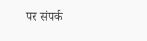पर संपर्क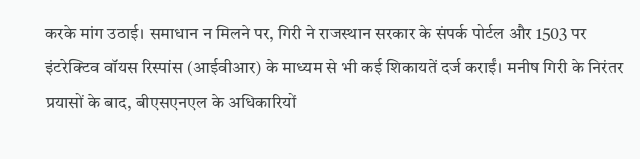करके मांग उठाई। समाधान न मिलने पर, गिरी ने राजस्थान सरकार के संपर्क पोर्टल और 1503 पर इंटरेक्टिव वॉयस रिस्पांस (आईवीआर) के माध्यम से भी कई शिकायतें दर्ज कराईं। मनीष गिरी के निरंतर प्रयासों के बाद, बीएसएनएल के अधिकारियों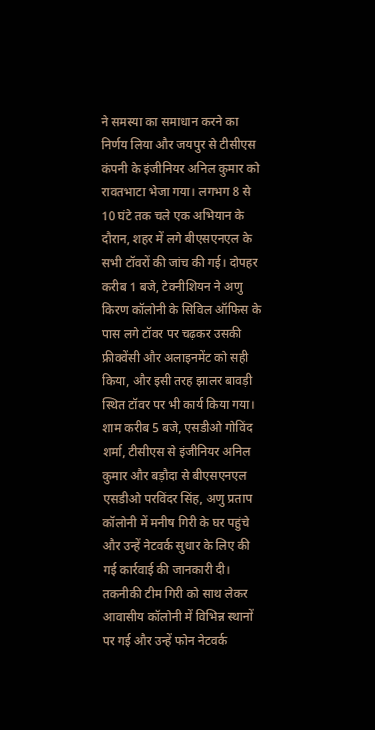ने समस्या का समाधान करने का निर्णय लिया और जयपुर से टीसीएस कंपनी के इंजीनियर अनिल कुमार को रावतभाटा भेजा गया। लगभग 8 से 10 घंटे तक चले एक अभियान के दौरान, शहर में लगे बीएसएनएल के सभी टॉवरों की जांच की गई। दोपहर करीब 1 बजे, टेक्नीशियन ने अणु किरण कॉलोनी के सिविल ऑफिस के पास लगे टॉवर पर चढ़कर उसकी फ्रीक्वेंसी और अलाइनमेंट को सही किया, और इसी तरह झालर बावड़ी स्थित टॉवर पर भी कार्य किया गया। शाम करीब 5 बजे, एसडीओ गोविंद शर्मा, टीसीएस से इंजीनियर अनिल कुमार और बड़ौदा से बीएसएनएल एसडीओ परविंदर सिंह, अणु प्रताप कॉलोनी में मनीष गिरी के घर पहुंचे और उन्हें नेटवर्क सुधार के लिए की गई कार्रवाई की जानकारी दी। तकनीकी टीम गिरी को साथ लेकर आवासीय कॉलोनी में विभिन्न स्थानों पर गई और उन्हें फोन नेटवर्क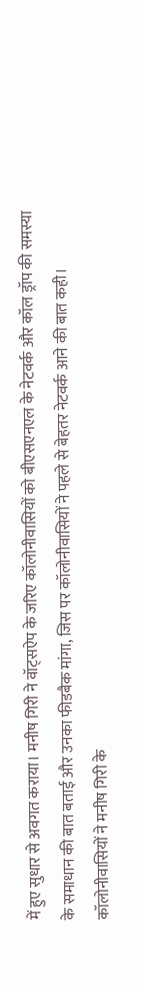में हुए सुधार से अवगत कराया। मनीष गिरी ने वॉट्सऐप के जरिए कॉलोनीवासियों को बीएसएनएल के नेटवर्क और कॉल ड्रॉप की समस्या के समाधान की बात बताई और उनका फीडबैक मांगा, जिस पर कॉलोनीवासियों ने पहले से बेहतर नेटवर्क आने की बात कही। कॉलोनीवासियों ने मनीष गिरी के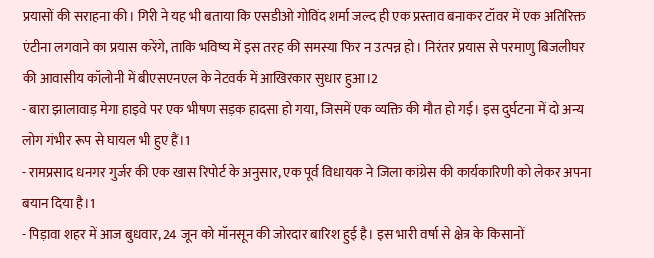प्रयासों की सराहना की। गिरी ने यह भी बताया कि एसडीओ गोविंद शर्मा जल्द ही एक प्रस्ताव बनाकर टॉवर में एक अतिरिक्त एंटीना लगवाने का प्रयास करेंगे, ताकि भविष्य में इस तरह की समस्या फिर न उत्पन्न हो। निरंतर प्रयास से परमाणु बिजलीघर की आवासीय कॉलोनी में बीएसएनएल के नेटवर्क में आखिरकार सुधार हुआ।2
- बारा झालावाड़ मेगा हाइवे पर एक भीषण सड़क हादसा हो गया, जिसमें एक व्यक्ति की मौत हो गई। इस दुर्घटना में दो अन्य लोग गंभीर रूप से घायल भी हुए हैं।1
- रामप्रसाद धनगर गुर्जर की एक खास रिपोर्ट के अनुसार, एक पूर्व विधायक ने जिला कांग्रेस की कार्यकारिणी को लेकर अपना बयान दिया है।1
- पिड़ावा शहर में आज बुधवार, 24 जून को मॉनसून की जोरदार बारिश हुई है। इस भारी वर्षा से क्षेत्र के किसानों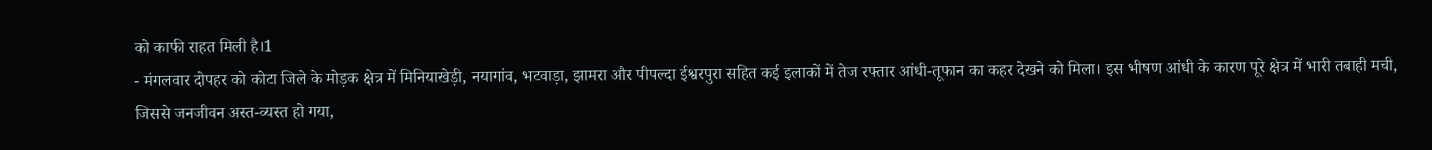को काफी राहत मिली है।1
- मंगलवार दोपहर को कोटा जिले के मोड़क क्षेत्र में मिनियाखेड़ी, नयागांव, भटवाड़ा, झामरा और पीपल्दा ईश्वरपुरा सहित कई इलाकों में तेज रफ्तार आंधी-तूफान का कहर देखने को मिला। इस भीषण आंधी के कारण पूरे क्षेत्र में भारी तबाही मची, जिससे जनजीवन अस्त-व्यस्त हो गया,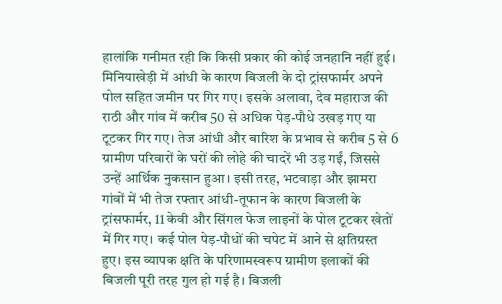हालांकि गनीमत रही कि किसी प्रकार की कोई जनहानि नहीं हुई। मिनियाखेड़ी में आंधी के कारण बिजली के दो ट्रांसफार्मर अपने पोल सहित जमीन पर गिर गए। इसके अलावा, देव महाराज की राठी और गांव में करीब 50 से अधिक पेड़-पौधे उखड़ गए या टूटकर गिर गए। तेज आंधी और बारिश के प्रभाव से करीब 5 से 6 ग्रामीण परिवारों के घरों की लोहे की चादरें भी उड़ गईं, जिससे उन्हें आर्थिक नुकसान हुआ। इसी तरह, भटवाड़ा और झामरा गांवों में भी तेज रफ्तार आंधी-तूफान के कारण बिजली के ट्रांसफार्मर, 11 केवी और सिंगल फेज लाइनों के पोल टूटकर खेतों में गिर गए। कई पोल पेड़-पौधों की चपेट में आने से क्षतिग्रस्त हुए। इस व्यापक क्षति के परिणामस्वरूप ग्रामीण इलाकों की बिजली पूरी तरह गुल हो गई है। बिजली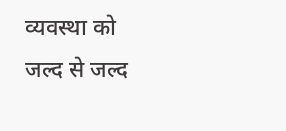व्यवस्था को जल्द से जल्द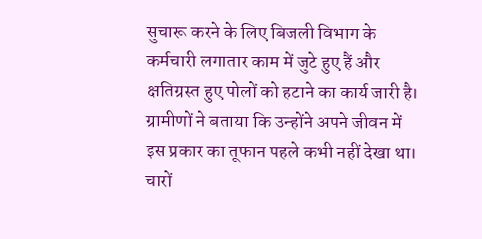सुचारू करने के लिए बिजली विभाग के कर्मचारी लगातार काम में जुटे हुए हैं और क्षतिग्रस्त हुए पोलों को हटाने का कार्य जारी है। ग्रामीणों ने बताया कि उन्होंने अपने जीवन में इस प्रकार का तूफान पहले कभी नहीं देखा था। चारों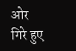ओर गिरे हुए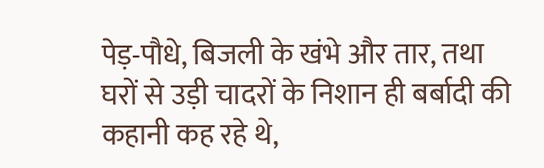पेड़-पौधे, बिजली के खंभे और तार, तथा घरों से उड़ी चादरों के निशान ही बर्बादी की कहानी कह रहे थे,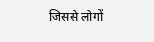जिससे लोगों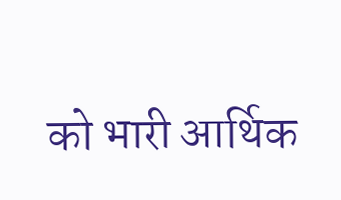को भारी आर्थिक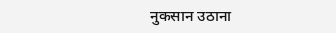नुकसान उठाना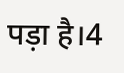पड़ा है।4